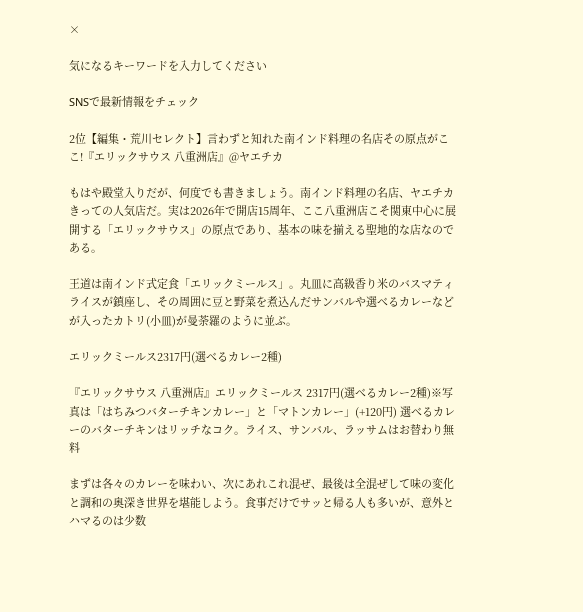×

気になるキーワードを入力してください

SNSで最新情報をチェック

2位【編集・荒川セレクト】言わずと知れた南インド料理の名店その原点がここ!『エリックサウス 八重洲店』@ヤエチカ

もはや殿堂入りだが、何度でも書きましょう。南インド料理の名店、ヤエチカきっての人気店だ。実は2026年で開店15周年、ここ八重洲店こそ関東中心に展開する「エリックサウス」の原点であり、基本の味を揃える聖地的な店なのである。

王道は南インド式定食「エリックミールス」。丸皿に高級香り米のバスマティライスが鎮座し、その周囲に豆と野菜を煮込んだサンバルや選べるカレーなどが入ったカトリ(小皿)が曼荼羅のように並ぶ。

エリックミールス2317円(選べるカレー2種)

『エリックサウス 八重洲店』エリックミールス 2317円(選べるカレー2種)※写真は「はちみつバターチキンカレー」と「マトンカレー」(+120円) 選べるカレーのバターチキンはリッチなコク。ライス、サンバル、ラッサムはお替わり無料

まずは各々のカレーを味わい、次にあれこれ混ぜ、最後は全混ぜして味の変化と調和の奥深き世界を堪能しよう。食事だけでサッと帰る人も多いが、意外とハマるのは少数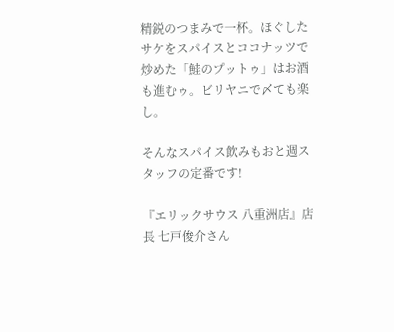精鋭のつまみで一杯。ほぐしたサケをスパイスとココナッツで炒めた「鮭のプットゥ」はお酒も進むゥ。ビリヤニで〆ても楽し。

そんなスパイス飲みもおと週スタッフの定番です!

『エリックサウス 八重洲店』店長 七戸俊介さん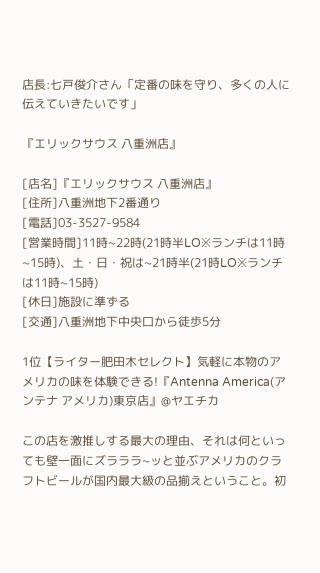店長:七戸俊介さん「定番の味を守り、多くの人に伝えていきたいです」

『エリックサウス 八重洲店』

[店名]『エリックサウス 八重洲店』
[住所]八重洲地下2番通り
[電話]03-3527-9584
[営業時間]11時~22時(21時半LO※ランチは11時~15時)、土・日・祝は~21時半(21時LO※ランチは11時~15時)
[休日]施設に準ずる
[交通]八重洲地下中央口から徒歩5分

1位【ライター肥田木セレクト】気軽に本物のアメリカの味を体験できる!『Antenna America(アンテナ アメリカ)東京店』@ヤエチカ

この店を激推しする最大の理由、それは何といっても壁一面にズラララ~ッと並ぶアメリカのクラフトビールが国内最大級の品揃えということ。初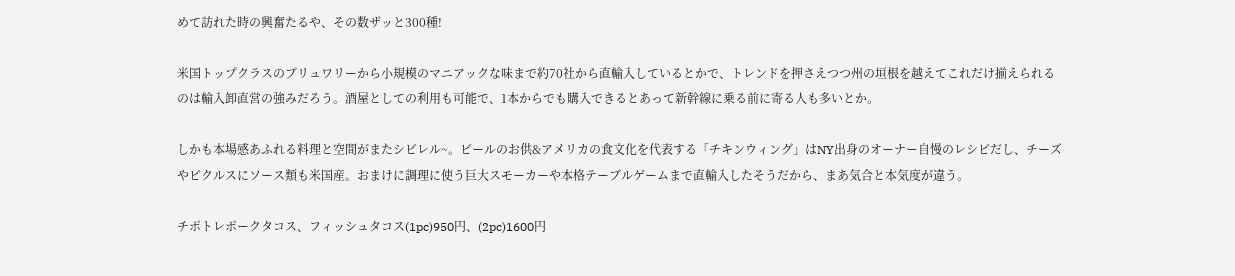めて訪れた時の興奮たるや、その数ザッと300種!

米国トップクラスのブリュワリーから小規模のマニアックな味まで約70社から直輸入しているとかで、トレンドを押さえつつ州の垣根を越えてこれだけ揃えられるのは輸入卸直営の強みだろう。酒屋としての利用も可能で、1本からでも購入できるとあって新幹線に乗る前に寄る人も多いとか。

しかも本場感あふれる料理と空間がまたシビレル~。ビールのお供&アメリカの食文化を代表する「チキンウィング」はNY出身のオーナー自慢のレシピだし、チーズやピクルスにソース類も米国産。おまけに調理に使う巨大スモーカーや本格テーブルゲームまで直輸入したそうだから、まあ気合と本気度が違う。

チポトレポークタコス、フィッシュタコス(1pc)950円、(2pc)1600円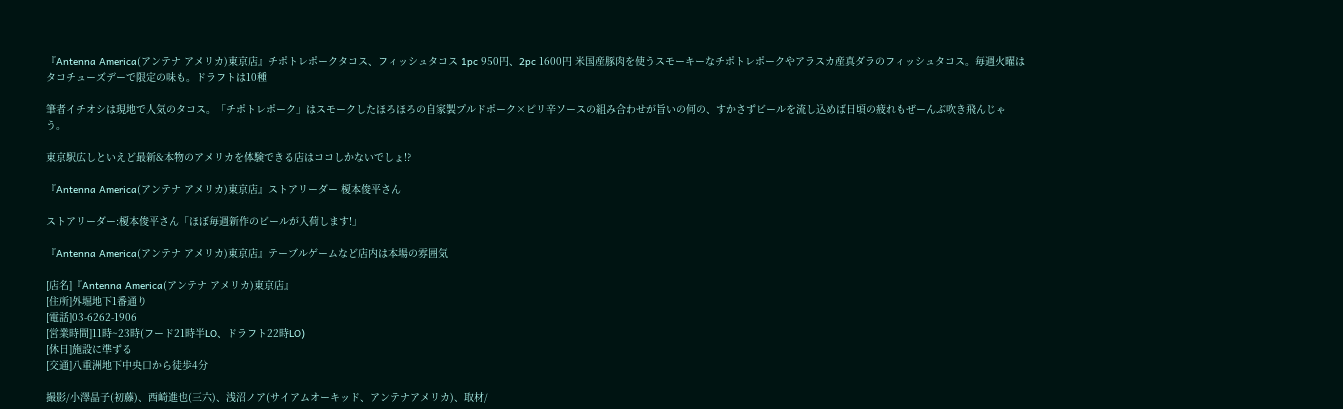『Antenna America(アンテナ アメリカ)東京店』チポトレポークタコス、フィッシュタコス 1pc 950円、2pc 1600円 米国産豚肉を使うスモーキーなチポトレポークやアラスカ産真ダラのフィッシュタコス。毎週火曜はタコチューズデーで限定の味も。ドラフトは10種

筆者イチオシは現地で人気のタコス。「チポトレポーク」はスモークしたほろほろの自家製プルドポーク×ピリ辛ソースの組み合わせが旨いの何の、すかさずビールを流し込めば日頃の疲れもぜーんぶ吹き飛んじゃう。

東京駅広しといえど最新&本物のアメリカを体験できる店はココしかないでしょ!?

『Antenna America(アンテナ アメリカ)東京店』ストアリーダー 榎本俊平さん

ストアリーダー:榎本俊平さん「ほぼ毎週新作のビールが入荷します!」

『Antenna America(アンテナ アメリカ)東京店』テーブルゲームなど店内は本場の雰囲気

[店名]『Antenna America(アンテナ アメリカ)東京店』
[住所]外堀地下1番通り
[電話]03-6262-1906
[営業時間]11時~23時(フード21時半LO、ドラフト22時LO)
[休日]施設に準ずる
[交通]八重洲地下中央口から徒歩4分

撮影/小澤晶子(初藤)、西崎進也(三六)、浅沼ノア(サイアムオーキッド、アンテナアメリカ)、取材/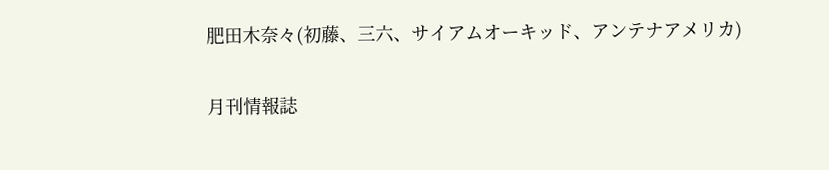肥田木奈々(初藤、三六、サイアムオーキッド、アンテナアメリカ)

月刊情報誌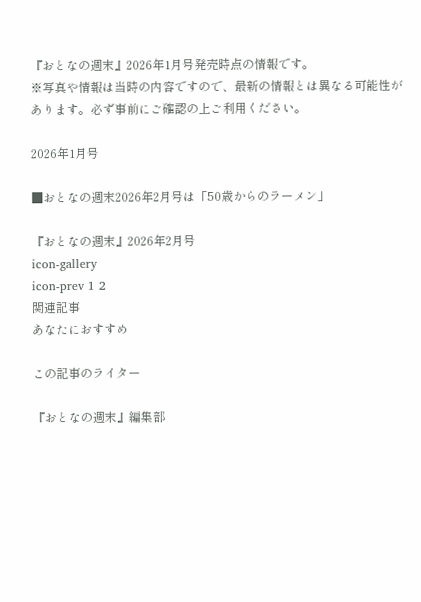『おとなの週末』2026年1月号発売時点の情報です。
※写真や情報は当時の内容ですので、最新の情報とは異なる可能性があります。必ず事前にご確認の上ご利用ください。

2026年1月号

■おとなの週末2026年2月号は「50歳からのラーメン」

『おとなの週末』2026年2月号
icon-gallery
icon-prev 1 2
関連記事
あなたにおすすめ

この記事のライター

『おとなの週末』編集部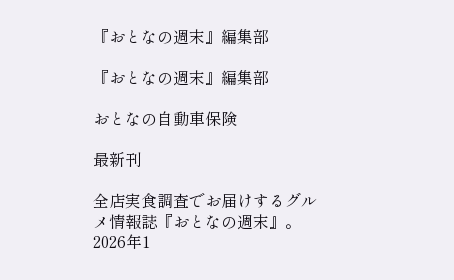『おとなの週末』編集部

『おとなの週末』編集部

おとなの自動車保険

最新刊

全店実食調査でお届けするグルメ情報誌『おとなの週末』。2026年1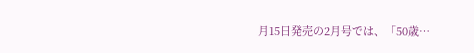月15日発売の2月号では、「50歳…